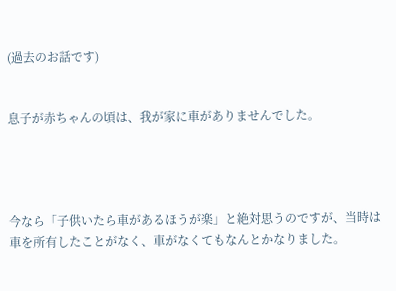(過去のお話です)


息子が赤ちゃんの頃は、我が家に車がありませんでした。




今なら「子供いたら車があるほうが楽」と絶対思うのですが、当時は車を所有したことがなく、車がなくてもなんとかなりました。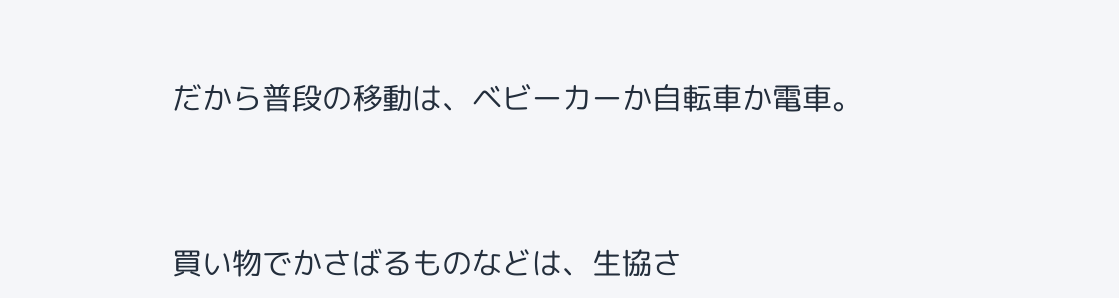だから普段の移動は、ベビーカーか自転車か電車。




買い物でかさばるものなどは、生協さ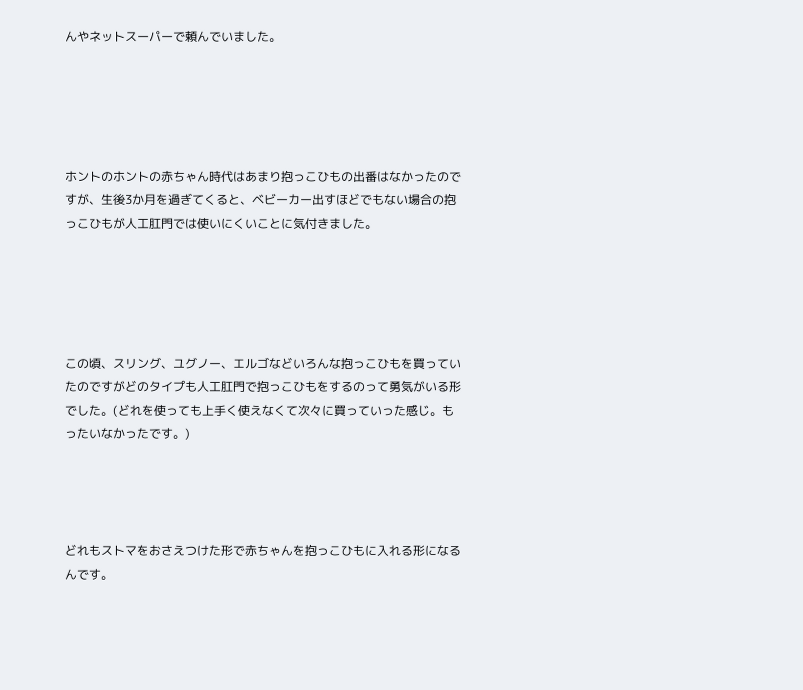んやネットスーパーで頼んでいました。





ホントのホントの赤ちゃん時代はあまり抱っこひもの出番はなかったのですが、生後3か月を過ぎてくると、ベビーカー出すほどでもない場合の抱っこひもが人工肛門では使いにくいことに気付きました。





この頃、スリング、ユグノー、エルゴなどいろんな抱っこひもを買っていたのですがどのタイプも人工肛門で抱っこひもをするのって勇気がいる形でした。(どれを使っても上手く使えなくて次々に買っていった感じ。もったいなかったです。)




どれもストマをおさえつけた形で赤ちゃんを抱っこひもに入れる形になるんです。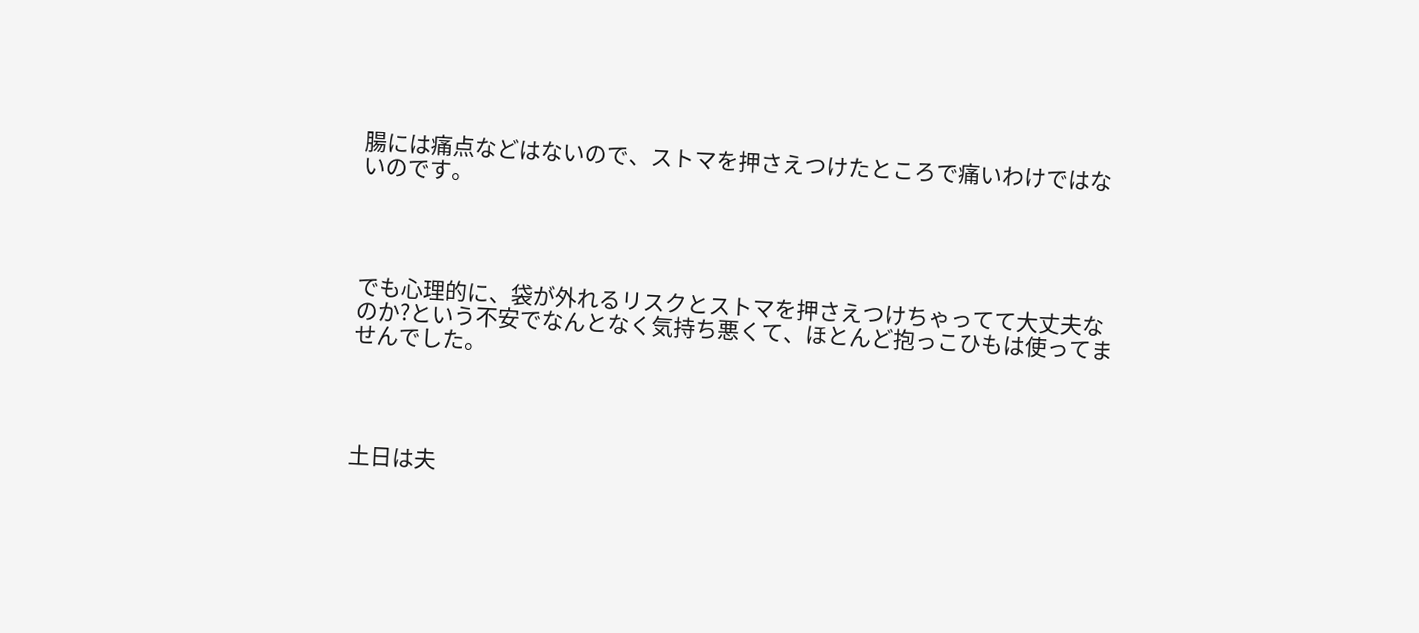腸には痛点などはないので、ストマを押さえつけたところで痛いわけではないのです。




でも心理的に、袋が外れるリスクとストマを押さえつけちゃってて大丈夫なのか?という不安でなんとなく気持ち悪くて、ほとんど抱っこひもは使ってませんでした。




土日は夫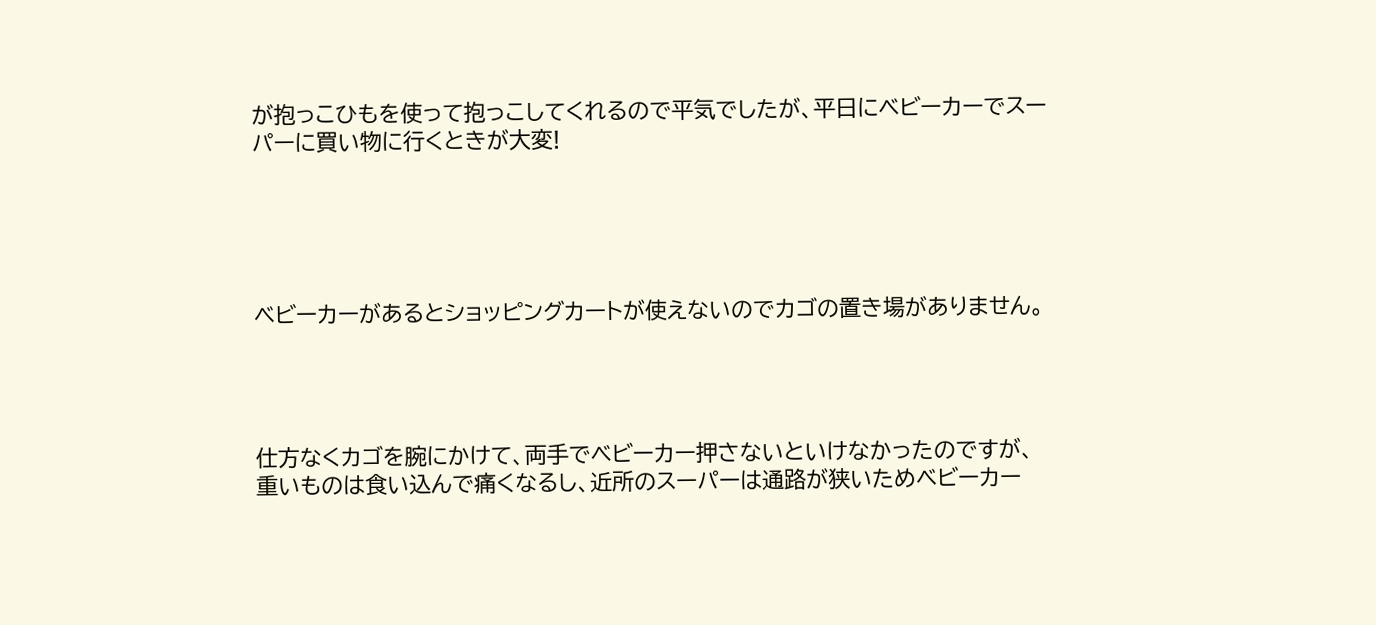が抱っこひもを使って抱っこしてくれるので平気でしたが、平日にベビーカーでスーパーに買い物に行くときが大変!





ベビーカーがあるとショッピングカートが使えないのでカゴの置き場がありません。




仕方なくカゴを腕にかけて、両手でベビーカー押さないといけなかったのですが、重いものは食い込んで痛くなるし、近所のスーパーは通路が狭いためベビーカー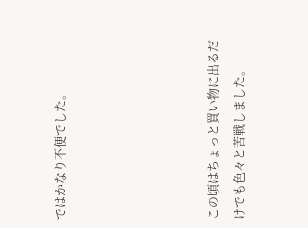ではかなり不便でした。





この頃はちょっと買い物に出るだけでも色々と苦戦しました。